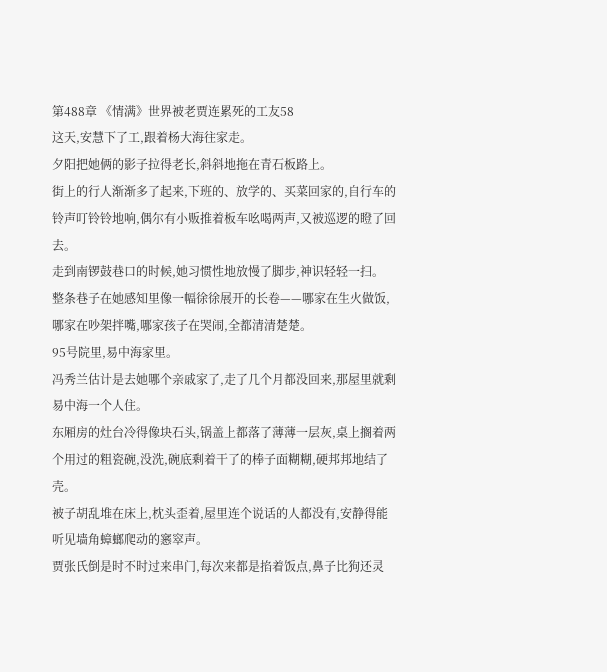第488章 《情满》世界被老贾连累死的工友58
这天,安慧下了工,跟着杨大海往家走。
夕阳把她俩的影子拉得老长,斜斜地拖在青石板路上。
街上的行人渐渐多了起来,下班的、放学的、买菜回家的,自行车的铃声叮铃铃地响,偶尔有小贩推着板车吆喝两声,又被巡逻的瞪了回去。
走到南锣鼓巷口的时候,她习惯性地放慢了脚步,神识轻轻一扫。
整条巷子在她感知里像一幅徐徐展开的长卷——哪家在生火做饭,哪家在吵架拌嘴,哪家孩子在哭闹,全都清清楚楚。
95号院里,易中海家里。
冯秀兰估计是去她哪个亲戚家了,走了几个月都没回来,那屋里就剩易中海一个人住。
东厢房的灶台冷得像块石头,锅盖上都落了薄薄一层灰,桌上搁着两个用过的粗瓷碗,没洗,碗底剩着干了的棒子面糊糊,硬邦邦地结了壳。
被子胡乱堆在床上,枕头歪着,屋里连个说话的人都没有,安静得能听见墙角蟑螂爬动的窸窣声。
贾张氏倒是时不时过来串门,每次来都是掐着饭点,鼻子比狗还灵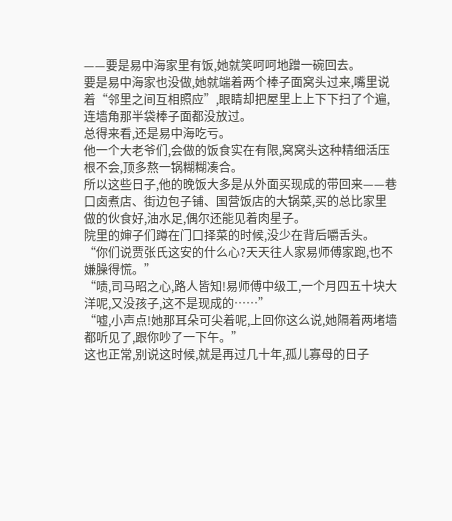——要是易中海家里有饭,她就笑呵呵地蹭一碗回去。
要是易中海家也没做,她就端着两个棒子面窝头过来,嘴里说着“邻里之间互相照应”,眼睛却把屋里上上下下扫了个遍,连墙角那半袋棒子面都没放过。
总得来看,还是易中海吃亏。
他一个大老爷们,会做的饭食实在有限,窝窝头这种精细活压根不会,顶多熬一锅糊糊凑合。
所以这些日子,他的晚饭大多是从外面买现成的带回来——巷口卤煮店、街边包子铺、国营饭店的大锅菜,买的总比家里做的伙食好,油水足,偶尔还能见着肉星子。
院里的婶子们蹲在门口择菜的时候,没少在背后嚼舌头。
“你们说贾张氏这安的什么心?天天往人家易师傅家跑,也不嫌臊得慌。”
“啧,司马昭之心,路人皆知!易师傅中级工,一个月四五十块大洋呢,又没孩子,这不是现成的……”
“嘘,小声点!她那耳朵可尖着呢,上回你这么说,她隔着两堵墙都听见了,跟你吵了一下午。”
这也正常,别说这时候,就是再过几十年,孤儿寡母的日子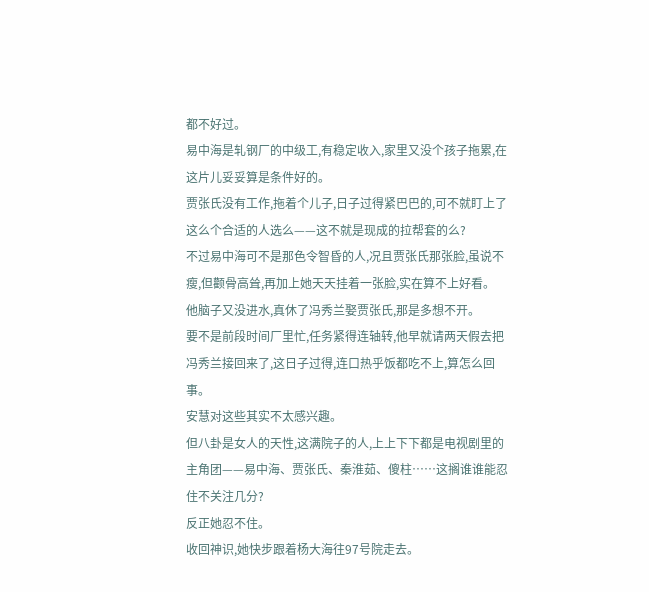都不好过。
易中海是轧钢厂的中级工,有稳定收入,家里又没个孩子拖累,在这片儿妥妥算是条件好的。
贾张氏没有工作,拖着个儿子,日子过得紧巴巴的,可不就盯上了这么个合适的人选么——这不就是现成的拉帮套的么?
不过易中海可不是那色令智昏的人,况且贾张氏那张脸,虽说不瘦,但颧骨高耸,再加上她天天挂着一张脸,实在算不上好看。
他脑子又没进水,真休了冯秀兰娶贾张氏,那是多想不开。
要不是前段时间厂里忙,任务紧得连轴转,他早就请两天假去把冯秀兰接回来了,这日子过得,连口热乎饭都吃不上,算怎么回事。
安慧对这些其实不太感兴趣。
但八卦是女人的天性,这满院子的人,上上下下都是电视剧里的主角团——易中海、贾张氏、秦淮茹、傻柱……这搁谁谁能忍住不关注几分?
反正她忍不住。
收回神识,她快步跟着杨大海往97号院走去。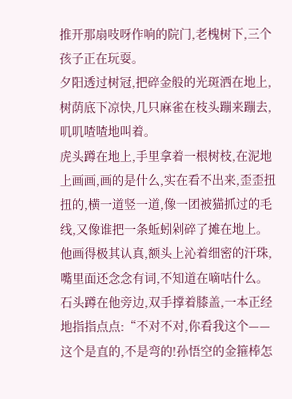推开那扇吱呀作响的院门,老槐树下,三个孩子正在玩耍。
夕阳透过树冠,把碎金般的光斑洒在地上,树荫底下凉快,几只麻雀在枝头蹦来蹦去,叽叽喳喳地叫着。
虎头蹲在地上,手里拿着一根树枝,在泥地上画画,画的是什么,实在看不出来,歪歪扭扭的,横一道竖一道,像一团被猫抓过的毛线,又像谁把一条蚯蚓剁碎了摊在地上。
他画得极其认真,额头上沁着细密的汗珠,嘴里面还念念有词,不知道在嘀咕什么。
石头蹲在他旁边,双手撑着膝盖,一本正经地指指点点:“不对不对,你看我这个——这个是直的,不是弯的!孙悟空的金箍棒怎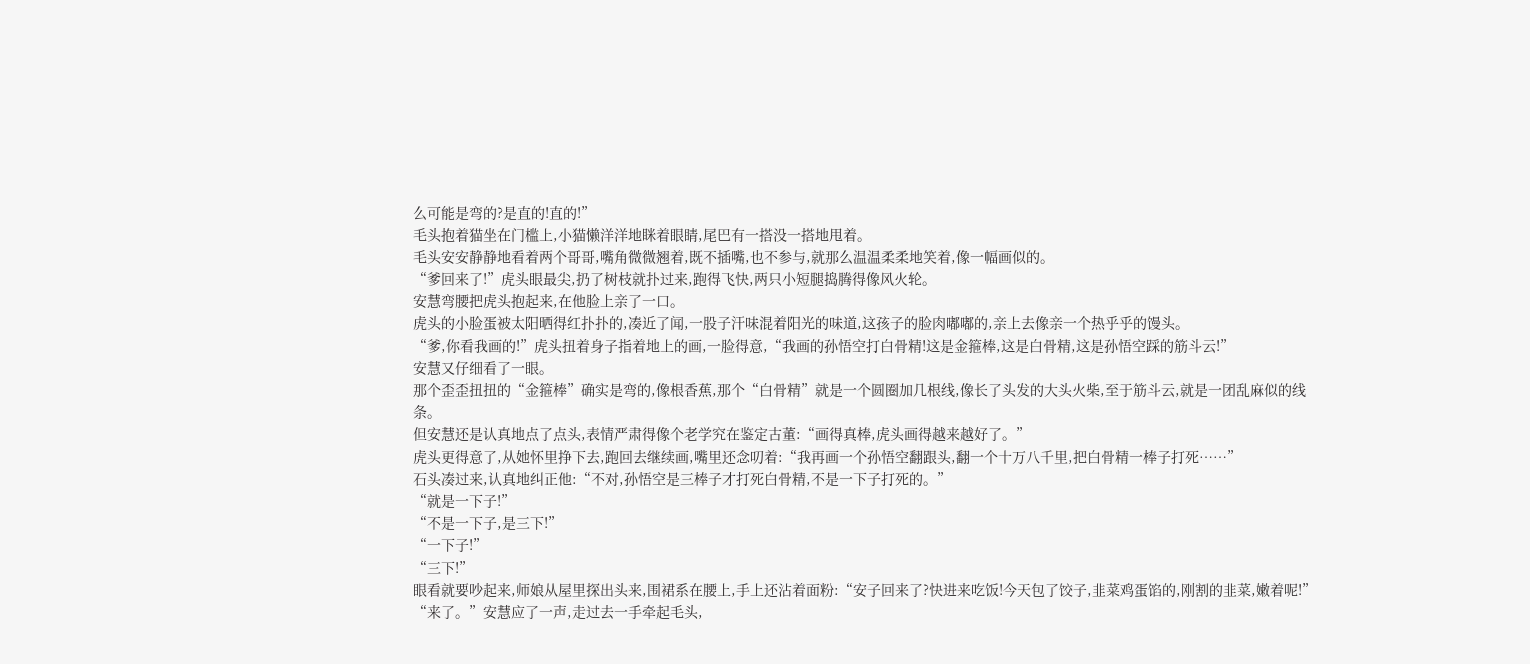么可能是弯的?是直的!直的!”
毛头抱着猫坐在门槛上,小猫懒洋洋地眯着眼睛,尾巴有一搭没一搭地甩着。
毛头安安静静地看着两个哥哥,嘴角微微翘着,既不插嘴,也不参与,就那么温温柔柔地笑着,像一幅画似的。
“爹回来了!”虎头眼最尖,扔了树枝就扑过来,跑得飞快,两只小短腿捣腾得像风火轮。
安慧弯腰把虎头抱起来,在他脸上亲了一口。
虎头的小脸蛋被太阳晒得红扑扑的,凑近了闻,一股子汗味混着阳光的味道,这孩子的脸肉嘟嘟的,亲上去像亲一个热乎乎的馒头。
“爹,你看我画的!”虎头扭着身子指着地上的画,一脸得意,“我画的孙悟空打白骨精!这是金箍棒,这是白骨精,这是孙悟空踩的筋斗云!”
安慧又仔细看了一眼。
那个歪歪扭扭的“金箍棒”确实是弯的,像根香蕉,那个“白骨精”就是一个圆圈加几根线,像长了头发的大头火柴,至于筋斗云,就是一团乱麻似的线条。
但安慧还是认真地点了点头,表情严肃得像个老学究在鉴定古董:“画得真棒,虎头画得越来越好了。”
虎头更得意了,从她怀里挣下去,跑回去继续画,嘴里还念叨着:“我再画一个孙悟空翻跟头,翻一个十万八千里,把白骨精一棒子打死……”
石头凑过来,认真地纠正他:“不对,孙悟空是三棒子才打死白骨精,不是一下子打死的。”
“就是一下子!”
“不是一下子,是三下!”
“一下子!”
“三下!”
眼看就要吵起来,师娘从屋里探出头来,围裙系在腰上,手上还沾着面粉:“安子回来了?快进来吃饭!今天包了饺子,韭菜鸡蛋馅的,刚割的韭菜,嫩着呢!”
“来了。”安慧应了一声,走过去一手牵起毛头,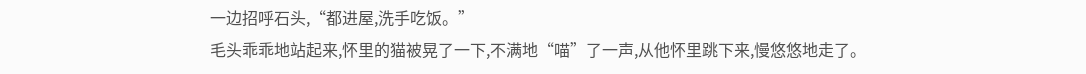一边招呼石头,“都进屋,洗手吃饭。”
毛头乖乖地站起来,怀里的猫被晃了一下,不满地“喵”了一声,从他怀里跳下来,慢悠悠地走了。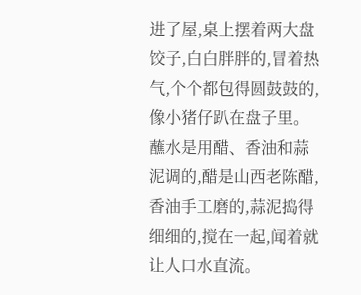进了屋,桌上摆着两大盘饺子,白白胖胖的,冒着热气,个个都包得圆鼓鼓的,像小猪仔趴在盘子里。
蘸水是用醋、香油和蒜泥调的,醋是山西老陈醋,香油手工磨的,蒜泥捣得细细的,搅在一起,闻着就让人口水直流。